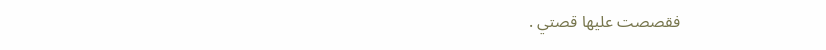فقصصت عليها قصتي .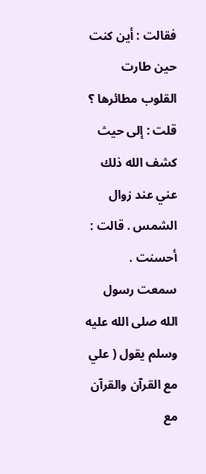فقالت : أين كنت حين طارت القلوب مطائرها ؟
قلت : إلى حيث كشف الله ذلك عني عند زوال الشمس . قالت : أحسنت .
سمعت رسول الله صلى الله عليه وسلم يقول ( علي مع القرآن والقرآن مع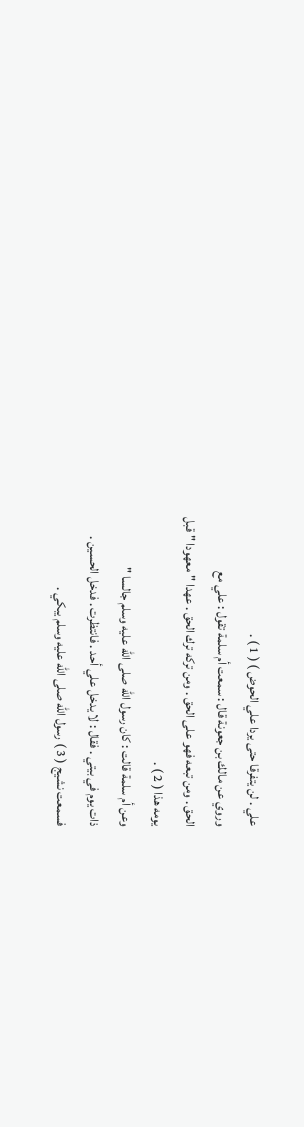علي . لن يتفرقا حتى يردا علي الحوض ) ( 1 ) .
وروي عن مالك بن جعونة قال : سمعت أم سلمة تقول : علي مع
الحق . ومن تبعه فهو على الحق . ومن تركه ترك الحق . عهدا " معهودا " قبل
يومه هذا ( 2 ) .
وعن أم سلمة قالت : كان رسول الله صلى الله عليه وسلم جالسا "
ذات يوم في بيتي . فقال : لا يدخل علي أحد . فانتظرت . فدخل الحسين .
فسمعت نشيج ( 3 ) رسول الله صلى الله عليه وسلم يبكي .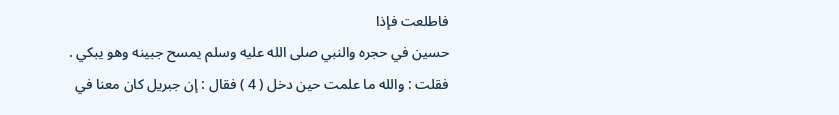فاطلعت فإذا
حسين في حجره والنبي صلى الله عليه وسلم يمسح جبينه وهو يبكي .
فقلت : والله ما علمت حين دخل ( 4 ) فقال : إن جبريل كان معنا في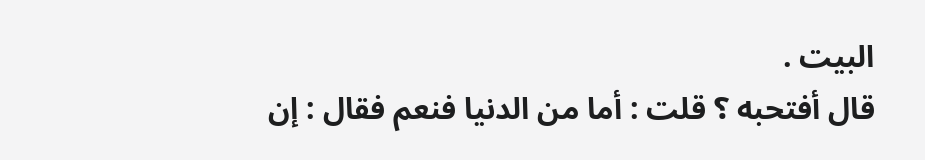البيت .
قال أفتحبه ؟ قلت : أما من الدنيا فنعم فقال : إن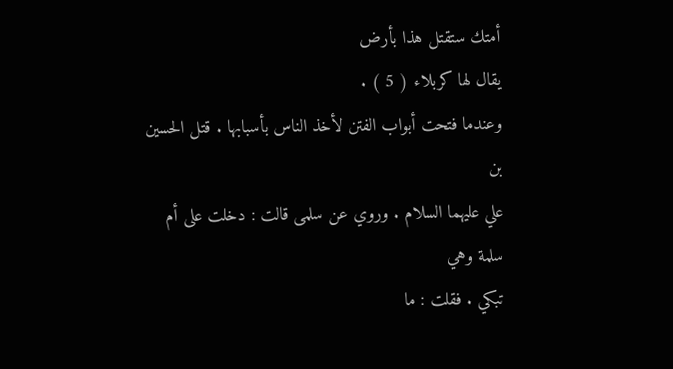أمتك ستقتل هذا بأرض
يقال لها كربلاء ( 5 ) .
وعندما فتحت أبواب الفتن لأخذ الناس بأسبابها . قتل الحسين بن
علي عليهما السلام . وروي عن سلمى قالت : دخلت على أم سلمة وهي
تبكي . فقلت : ما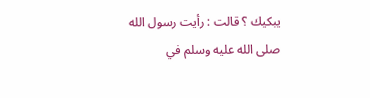يبكيك ؟ قالت : رأيت رسول الله صلى الله عليه وسلم في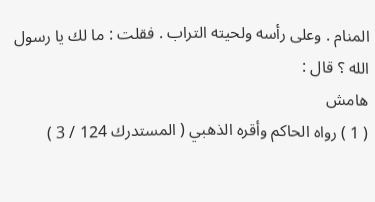المنام . وعلى رأسه ولحيته التراب . فقلت : ما لك يا رسول الله ؟ قال :
هامش
( 1 ) رواه الحاكم وأقره الذهبي ( المستدرك 124 / 3 )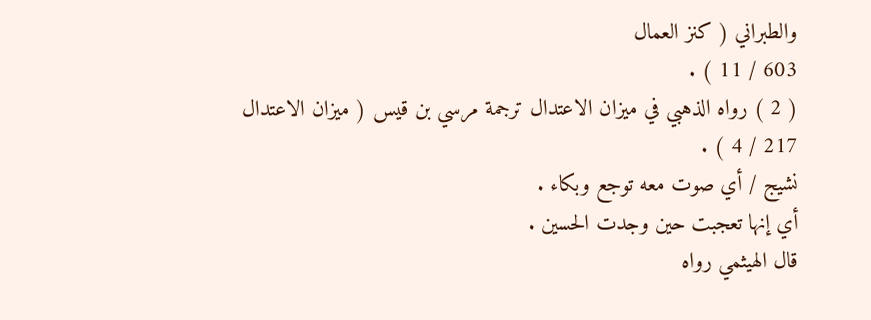والطبراني ( كنز العمال
603 / 11 ) .
( 2 ) رواه الذهبي في ميزان الاعتدال ترجمة مرسي بن قيس ( ميزان الاعتدال
217 / 4 ) .
نشيج / أي صوت معه توجع وبكاء .
أي إنها تعجبت حين وجدت الحسين .
قال الهيثمي رواه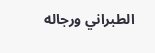الطبراني ورجاله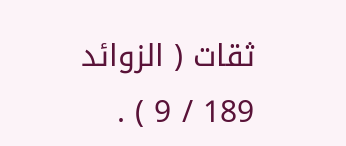ثقات ( الزوائد 189 / 9 ) .